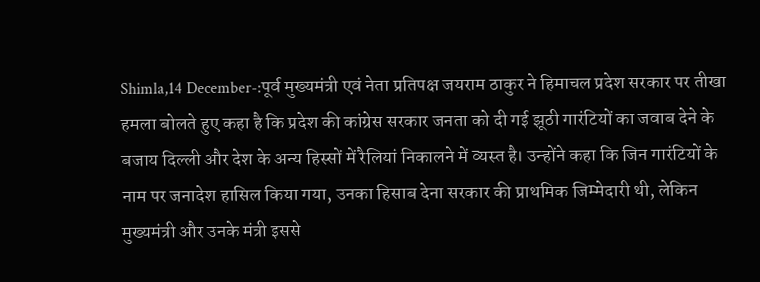Shimla,14 December-:पूर्व मुख्यमंत्री एवं नेता प्रतिपक्ष जयराम ठाकुर ने हिमाचल प्रदेश सरकार पर तीखा हमला बोलते हुए कहा है कि प्रदेश की कांग्रेस सरकार जनता को दी गई झूठी गारंटियों का जवाब देने के बजाय दिल्ली और देश के अन्य हिस्सों में रैलियां निकालने में व्यस्त है। उन्होंने कहा कि जिन गारंटियों के नाम पर जनादेश हासिल किया गया, उनका हिसाब देना सरकार की प्राथमिक जिम्मेदारी थी, लेकिन मुख्यमंत्री और उनके मंत्री इससे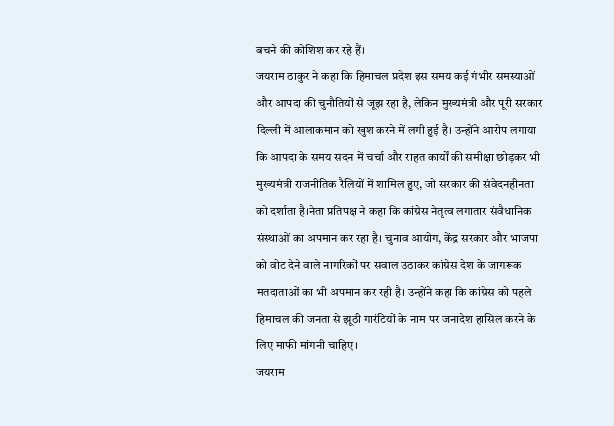बचने की कोशिश कर रहे हैं।
जयराम ठाकुर ने कहा कि हिमाचल प्रदेश इस समय कई गंभीर समस्याओं और आपदा की चुनौतियों से जूझ रहा है, लेकिन मुख्यमंत्री और पूरी सरकार दिल्ली में आलाकमान को खुश करने में लगी हुई है। उन्होंने आरोप लगाया कि आपदा के समय सदन में चर्चा और राहत कार्यों की समीक्षा छोड़कर भी मुख्यमंत्री राजनीतिक रैलियों में शामिल हुए, जो सरकार की संवेदनहीनता को दर्शाता है।नेता प्रतिपक्ष ने कहा कि कांग्रेस नेतृत्व लगातार संवैधानिक संस्थाओं का अपमान कर रहा है। चुनाव आयोग, केंद्र सरकार और भाजपा को वोट देने वाले नागरिकों पर सवाल उठाकर कांग्रेस देश के जागरूक मतदाताओं का भी अपमान कर रही है। उन्होंने कहा कि कांग्रेस को पहले हिमाचल की जनता से झूठी गारंटियों के नाम पर जनादेश हासिल करने के लिए माफी मांगनी चाहिए।
जयराम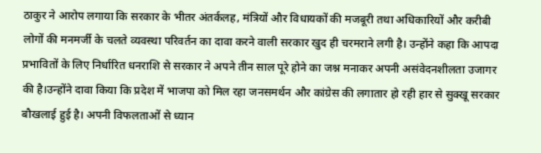ठाकुर ने आरोप लगाया कि सरकार के भीतर अंतर्कलह, मंत्रियों और विधायकों की मजबूरी तथा अधिकारियों और करीबी लोगों की मनमर्जी के चलते व्यवस्था परिवर्तन का दावा करने वाली सरकार खुद ही चरमराने लगी है। उन्होंने कहा कि आपदा प्रभावितों के लिए निर्धारित धनराशि से सरकार ने अपने तीन साल पूरे होने का जश्न मनाकर अपनी असंवेदनशीलता उजागर की है।उन्होंने दावा किया कि प्रदेश में भाजपा को मिल रहा जनसमर्थन और कांग्रेस की लगातार हो रही हार से सुक्खू सरकार बौखलाई हुई है। अपनी विफलताओं से ध्यान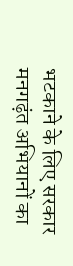भटकाने के लिए सरकार मनगढ़ंत अभियानों का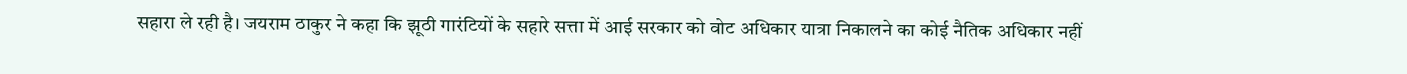सहारा ले रही है। जयराम ठाकुर ने कहा कि झूठी गारंटियों के सहारे सत्ता में आई सरकार को वोट अधिकार यात्रा निकालने का कोई नैतिक अधिकार नहीं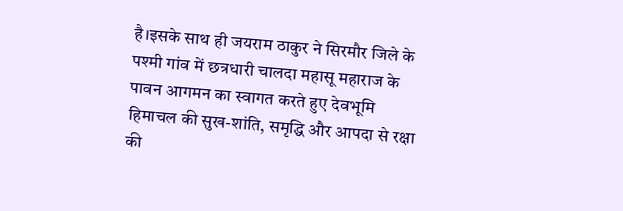है।इसके साथ ही जयराम ठाकुर ने सिरमौर जिले के पश्मी गांव में छत्रधारी चालदा महासू महाराज के पावन आगमन का स्वागत करते हुए देवभूमि हिमाचल की सुख-शांति, समृद्धि और आपदा से रक्षा की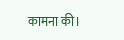कामना की।